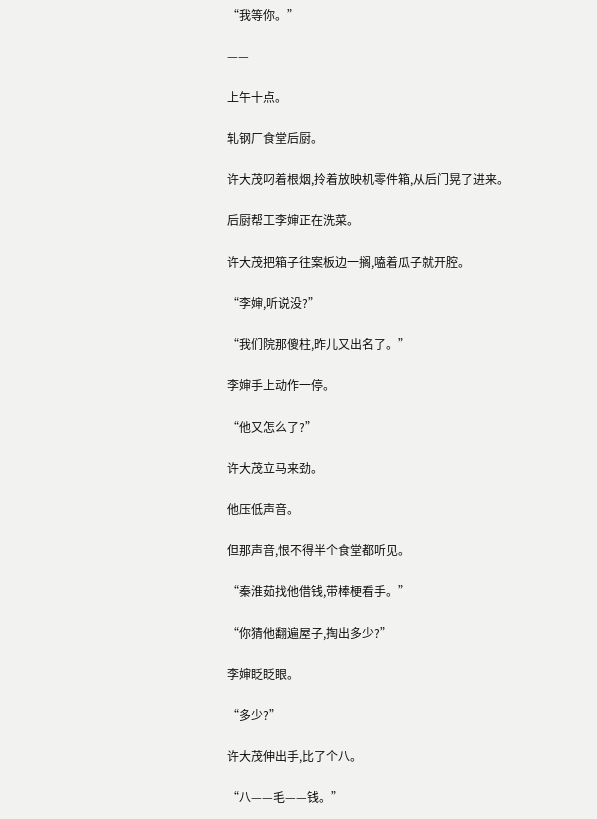“我等你。”

——

上午十点。

轧钢厂食堂后厨。

许大茂叼着根烟,拎着放映机零件箱,从后门晃了进来。

后厨帮工李婶正在洗菜。

许大茂把箱子往案板边一搁,嗑着瓜子就开腔。

“李婶,听说没?”

“我们院那傻柱,昨儿又出名了。”

李婶手上动作一停。

“他又怎么了?”

许大茂立马来劲。

他压低声音。

但那声音,恨不得半个食堂都听见。

“秦淮茹找他借钱,带棒梗看手。”

“你猜他翻遍屋子,掏出多少?”

李婶眨眨眼。

“多少?”

许大茂伸出手,比了个八。

“八——毛——钱。”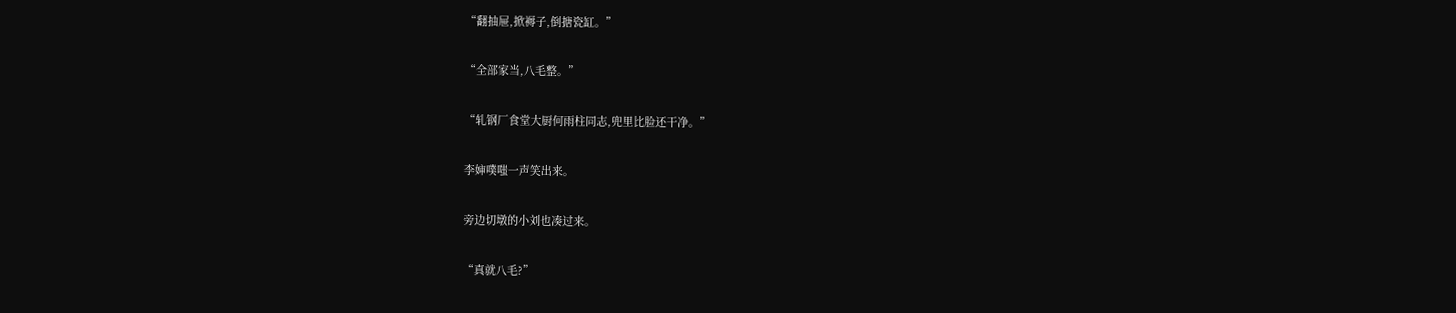“翻抽屉,掀褥子,倒搪瓷缸。”

“全部家当,八毛整。”

“轧钢厂食堂大厨何雨柱同志,兜里比脸还干净。”

李婶噗嗤一声笑出来。

旁边切墩的小刘也凑过来。

“真就八毛?”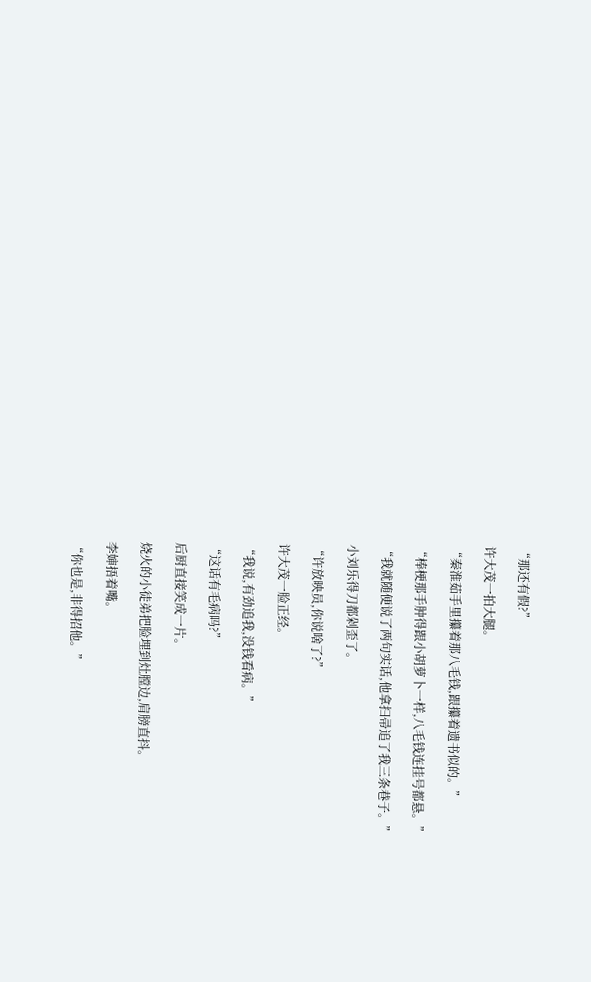“那还有假?”

许大茂一拍大腿。

“秦淮茹手里攥着那八毛钱,跟攥着遗书似的。”

“棒梗那手肿得跟小胡萝卜一样,八毛钱连挂号都悬。”

“我就随便说了两句实话,他拿扫帚追了我三条巷子。”

小刘乐得刀都剁歪了。

“许放映员,你说啥了?”

许大茂一脸正经。

“我说,有劲追我,没钱看病。”

“这话有毛病吗?”

后厨直接笑成一片。

烧火的小徒弟把脸埋到灶膛边,肩膀直抖。

李婶捂着嘴。

“你也是,非得招他。”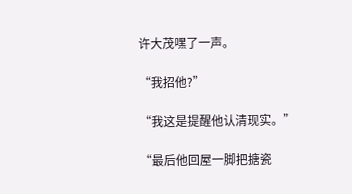许大茂嘿了一声。

“我招他?”

“我这是提醒他认清现实。”

“最后他回屋一脚把搪瓷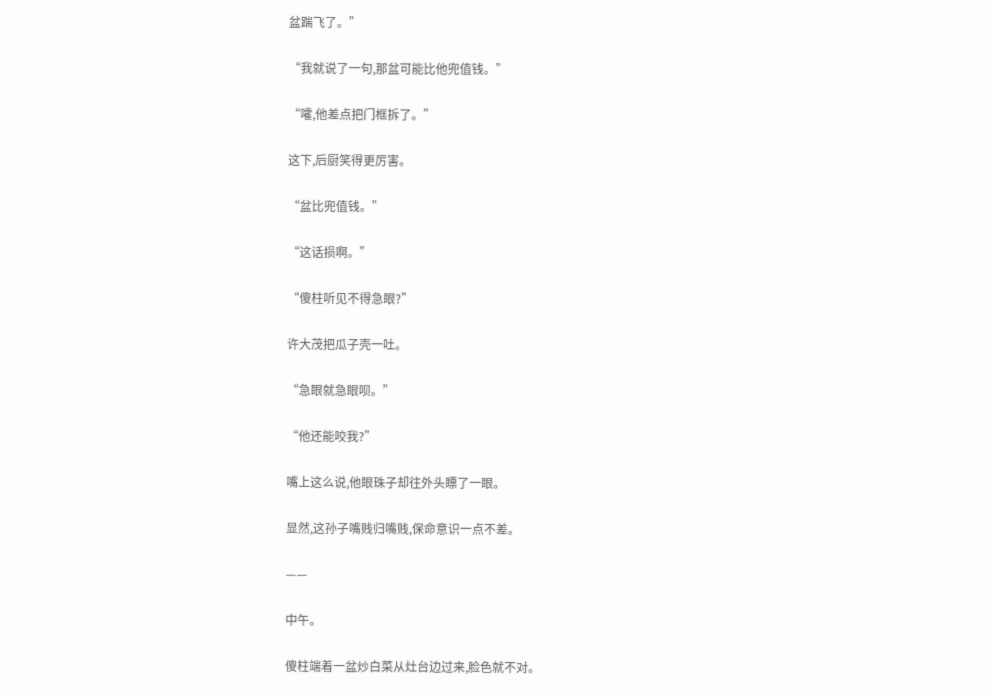盆踹飞了。”

“我就说了一句,那盆可能比他兜值钱。”

“嚯,他差点把门框拆了。”

这下,后厨笑得更厉害。

“盆比兜值钱。”

“这话损啊。”

“傻柱听见不得急眼?”

许大茂把瓜子壳一吐。

“急眼就急眼呗。”

“他还能咬我?”

嘴上这么说,他眼珠子却往外头瞟了一眼。

显然,这孙子嘴贱归嘴贱,保命意识一点不差。

——

中午。

傻柱端着一盆炒白菜从灶台边过来,脸色就不对。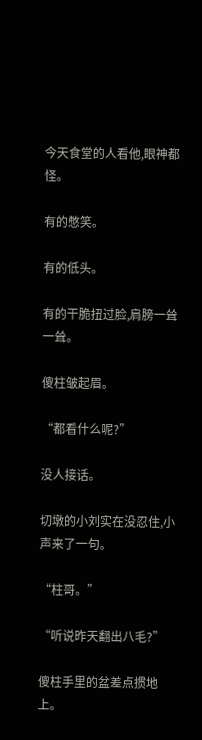今天食堂的人看他,眼神都怪。

有的憋笑。

有的低头。

有的干脆扭过脸,肩膀一耸一耸。

傻柱皱起眉。

“都看什么呢?”

没人接话。

切墩的小刘实在没忍住,小声来了一句。

“柱哥。”

“听说昨天翻出八毛?”

傻柱手里的盆差点掼地上。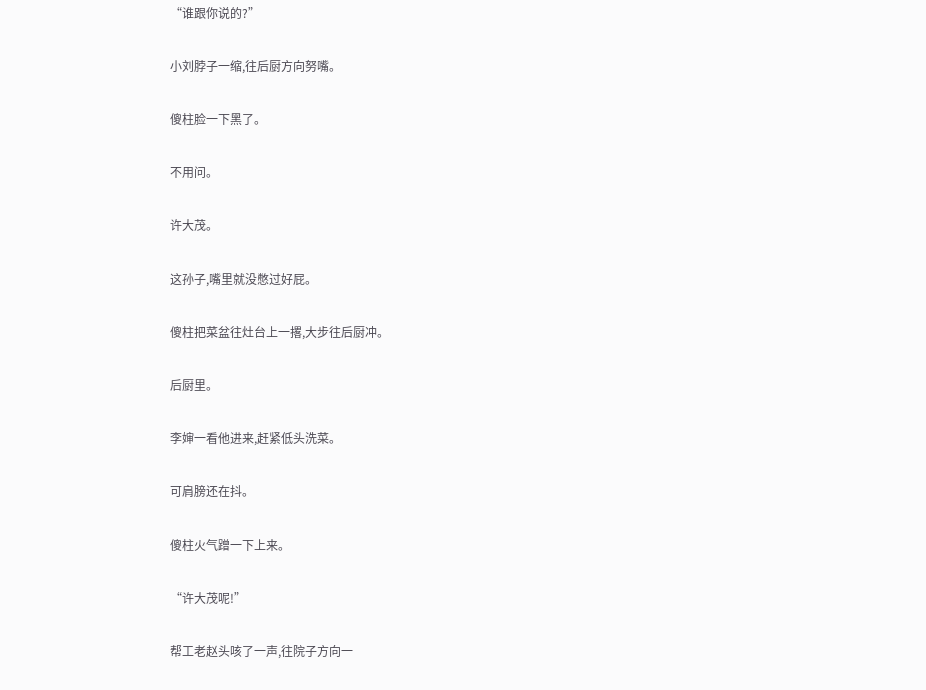“谁跟你说的?”

小刘脖子一缩,往后厨方向努嘴。

傻柱脸一下黑了。

不用问。

许大茂。

这孙子,嘴里就没憋过好屁。

傻柱把菜盆往灶台上一撂,大步往后厨冲。

后厨里。

李婶一看他进来,赶紧低头洗菜。

可肩膀还在抖。

傻柱火气蹭一下上来。

“许大茂呢!”

帮工老赵头咳了一声,往院子方向一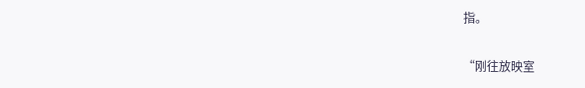指。

“刚往放映室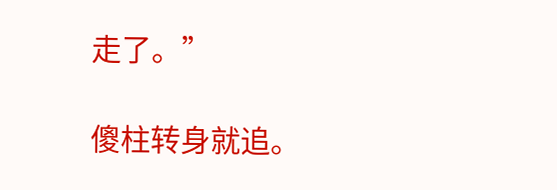走了。”

傻柱转身就追。